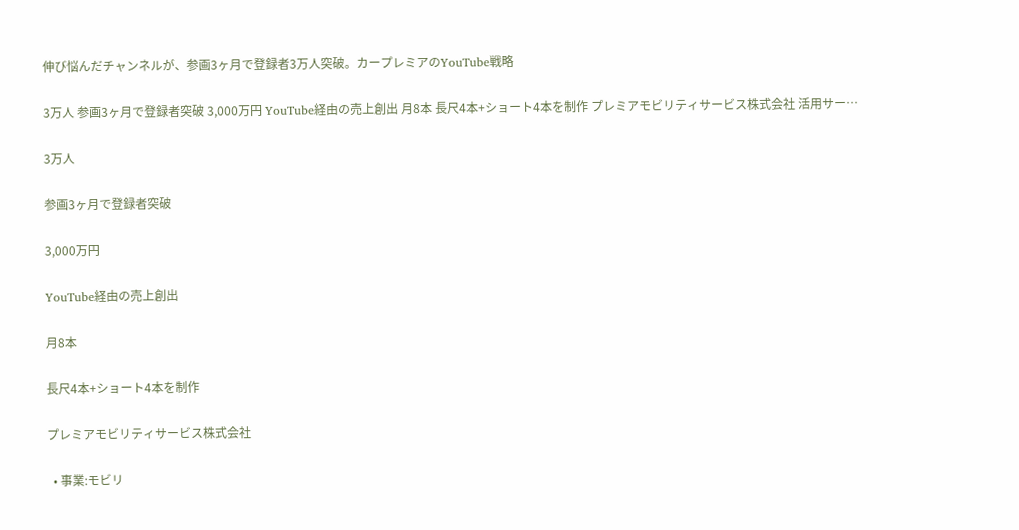伸び悩んだチャンネルが、参画3ヶ月で登録者3万人突破。カープレミアのYouTube戦略

3万人 参画3ヶ月で登録者突破 3,000万円 YouTube経由の売上創出 月8本 長尺4本+ショート4本を制作 プレミアモビリティサービス株式会社 活用サー…

3万人

参画3ヶ月で登録者突破

3,000万円

YouTube経由の売上創出

月8本

長尺4本+ショート4本を制作

プレミアモビリティサービス株式会社

  • 事業:モビリ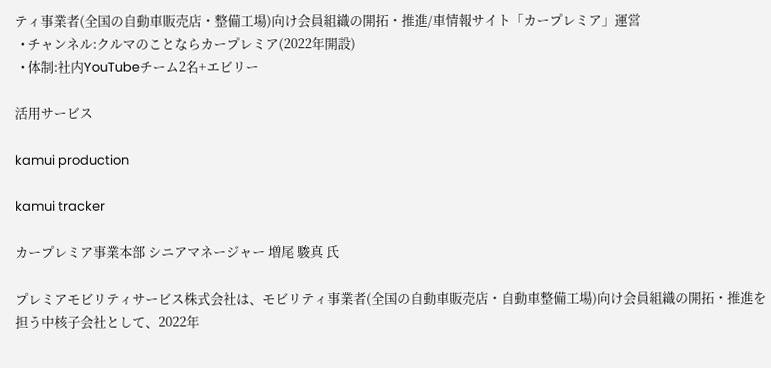ティ事業者(全国の自動車販売店・整備工場)向け会員組織の開拓・推進/車情報サイト「カープレミア」運営
  • チャンネル:クルマのことならカープレミア(2022年開設)
  • 体制:社内YouTubeチーム2名+エビリー

活用サービス

kamui production

kamui tracker

カープレミア事業本部 シニアマネージャー 増尾 駿真 氏

プレミアモビリティサービス株式会社は、モビリティ事業者(全国の自動車販売店・自動車整備工場)向け会員組織の開拓・推進を担う中核子会社として、2022年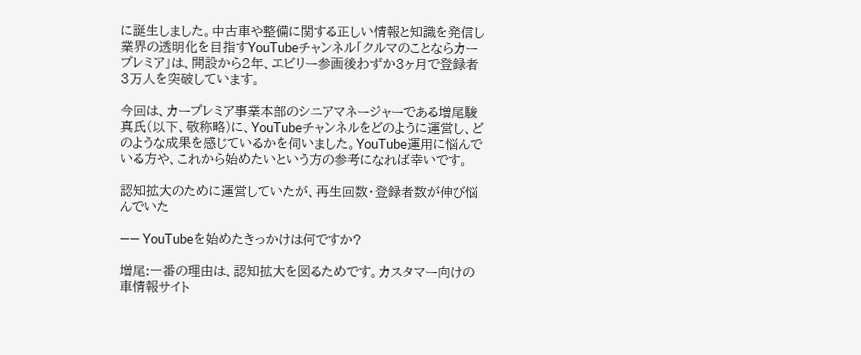に誕生しました。中古車や整備に関する正しい情報と知識を発信し業界の透明化を目指すYouTubeチャンネル「クルマのことならカープレミア」は、開設から2年、エビリー参画後わずか3ヶ月で登録者3万人を突破しています。

今回は、カープレミア事業本部のシニアマネージャーである増尾駿真氏(以下、敬称略)に、YouTubeチャンネルをどのように運営し、どのような成果を感じているかを伺いました。YouTube運用に悩んでいる方や、これから始めたいという方の参考になれば幸いです。

認知拡大のために運営していたが、再生回数・登録者数が伸び悩んでいた

―― YouTubeを始めたきっかけは何ですか?

増尾:一番の理由は、認知拡大を図るためです。カスタマー向けの車情報サイト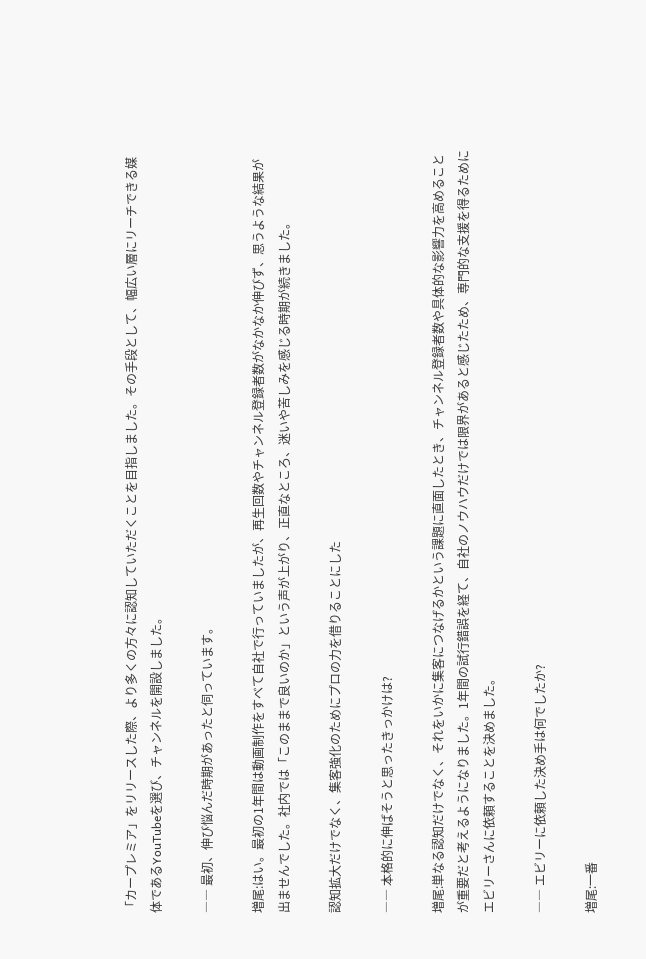「カープレミア」をリリースした際、より多くの方々に認知していただくことを目指しました。その手段として、幅広い層にリーチできる媒体であるYouTubeを選び、チャンネルを開設しました。

―― 最初、伸び悩んだ時期があったと伺っています。

増尾:はい。最初の1年間は動画制作をすべて自社で行っていましたが、再生回数やチャンネル登録者数がなかなか伸びず、思うような結果が出ませんでした。社内では「このままで良いのか」という声が上がり、正直なところ、迷いや苦しみを感じる時期が続きました。

認知拡大だけでなく、集客強化のためにプロの力を借りることにした

―― 本格的に伸ばそうと思ったきっかけは?

増尾:単なる認知だけでなく、それをいかに集客につなげるかという課題に直面したとき、チャンネル登録者数や具体的な影響力を高めることが重要だと考えるようになりました。1年間の試行錯誤を経て、自社のノウハウだけでは限界があると感じたため、専門的な支援を得るためにエビリーさんに依頼することを決めました。

―― エビリーに依頼した決め手は何でしたか?

増尾:一番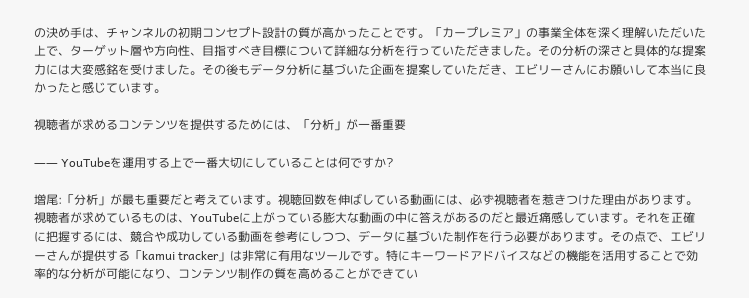の決め手は、チャンネルの初期コンセプト設計の質が高かったことです。「カープレミア」の事業全体を深く理解いただいた上で、ターゲット層や方向性、目指すべき目標について詳細な分析を行っていただきました。その分析の深さと具体的な提案力には大変感銘を受けました。その後もデータ分析に基づいた企画を提案していただき、エビリーさんにお願いして本当に良かったと感じています。

視聴者が求めるコンテンツを提供するためには、「分析」が一番重要

―― YouTubeを運用する上で一番大切にしていることは何ですか?

増尾:「分析」が最も重要だと考えています。視聴回数を伸ばしている動画には、必ず視聴者を惹きつけた理由があります。視聴者が求めているものは、YouTubeに上がっている膨大な動画の中に答えがあるのだと最近痛感しています。それを正確に把握するには、競合や成功している動画を参考にしつつ、データに基づいた制作を行う必要があります。その点で、エビリーさんが提供する「kamui tracker」は非常に有用なツールです。特にキーワードアドバイスなどの機能を活用することで効率的な分析が可能になり、コンテンツ制作の質を高めることができてい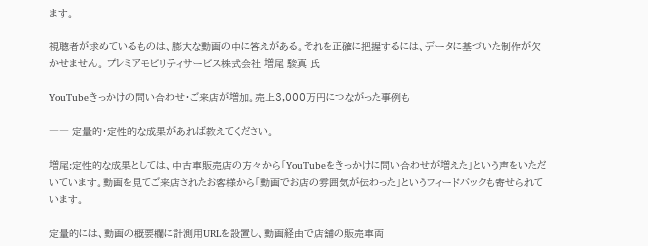ます。

視聴者が求めているものは、膨大な動画の中に答えがある。それを正確に把握するには、データに基づいた制作が欠かせません。 プレミアモビリティサービス株式会社 増尾 駿真 氏

YouTubeきっかけの問い合わせ・ご来店が増加。売上3,000万円につながった事例も

―― 定量的・定性的な成果があれば教えてください。

増尾:定性的な成果としては、中古車販売店の方々から「YouTubeをきっかけに問い合わせが増えた」という声をいただいています。動画を見てご来店されたお客様から「動画でお店の雰囲気が伝わった」というフィードバックも寄せられています。

定量的には、動画の概要欄に計測用URLを設置し、動画経由で店舗の販売車両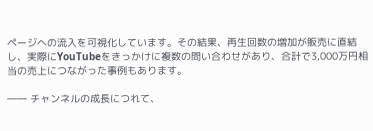ページへの流入を可視化しています。その結果、再生回数の増加が販売に直結し、実際にYouTubeをきっかけに複数の問い合わせがあり、合計で3,000万円相当の売上につながった事例もあります。

―― チャンネルの成長につれて、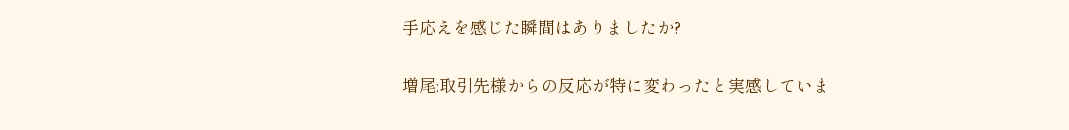手応えを感じた瞬間はありましたか?

増尾:取引先様からの反応が特に変わったと実感していま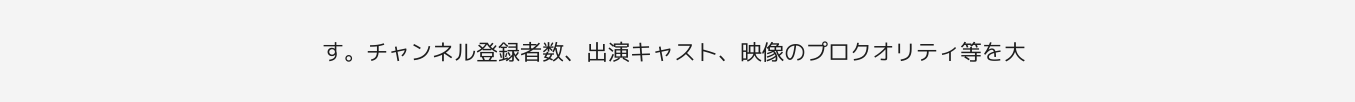す。チャンネル登録者数、出演キャスト、映像のプロクオリティ等を大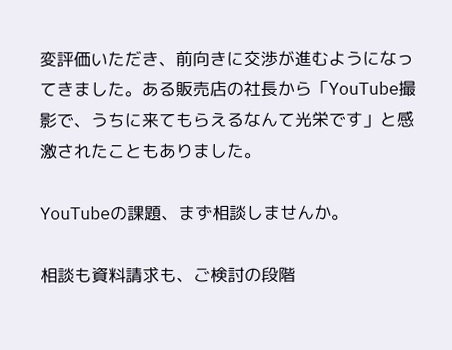変評価いただき、前向きに交渉が進むようになってきました。ある販売店の社長から「YouTube撮影で、うちに来てもらえるなんて光栄です」と感激されたこともありました。

YouTubeの課題、まず相談しませんか。

相談も資料請求も、ご検討の段階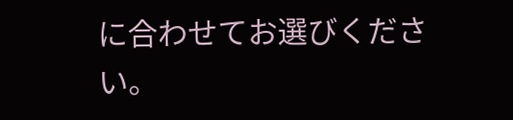に合わせてお選びください。